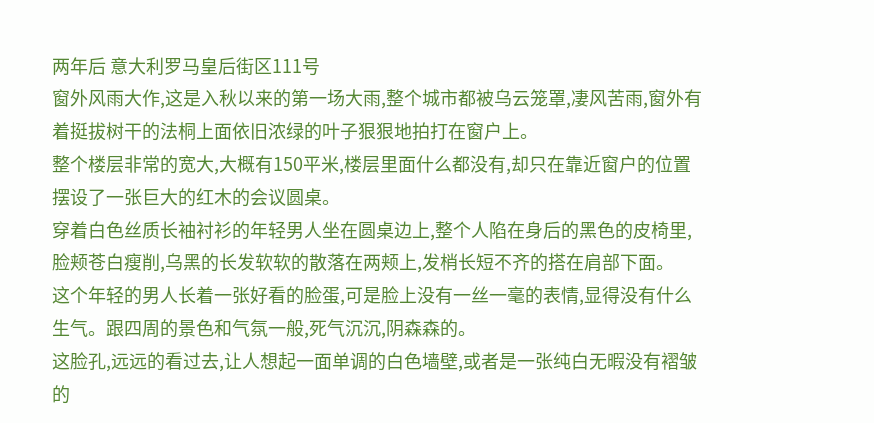两年后 意大利罗马皇后街区111号
窗外风雨大作,这是入秋以来的第一场大雨,整个城市都被乌云笼罩,凄风苦雨,窗外有着挺拔树干的法桐上面依旧浓绿的叶子狠狠地拍打在窗户上。
整个楼层非常的宽大,大概有150平米,楼层里面什么都没有,却只在靠近窗户的位置摆设了一张巨大的红木的会议圆桌。
穿着白色丝质长袖衬衫的年轻男人坐在圆桌边上,整个人陷在身后的黑色的皮椅里,脸颊苍白瘦削,乌黑的长发软软的散落在两颊上,发梢长短不齐的搭在肩部下面。
这个年轻的男人长着一张好看的脸蛋,可是脸上没有一丝一毫的表情,显得没有什么生气。跟四周的景色和气氛一般,死气沉沉,阴森森的。
这脸孔,远远的看过去,让人想起一面单调的白色墙壁,或者是一张纯白无暇没有褶皱的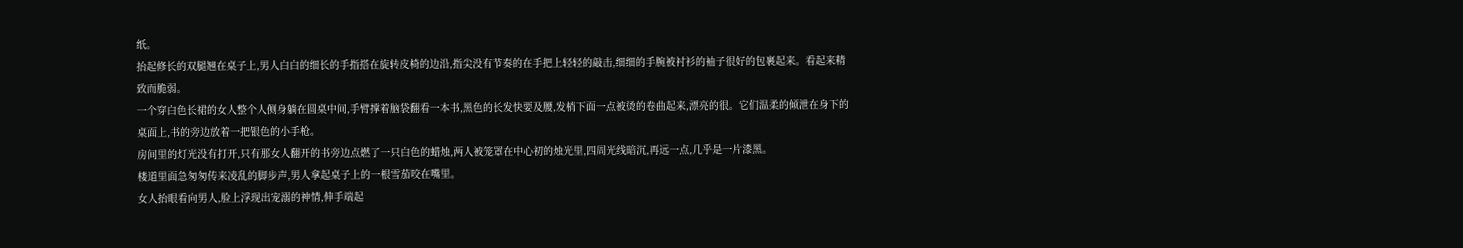纸。
抬起修长的双腿翘在桌子上,男人白白的细长的手指搭在旋转皮椅的边沿,指尖没有节奏的在手把上轻轻的敲击,细细的手腕被衬衫的袖子很好的包裹起来。看起来精致而脆弱。
一个穿白色长裙的女人整个人侧身躺在圆桌中间,手臂撑着脑袋翻看一本书,黑色的长发快要及腰,发梢下面一点被烫的卷曲起来,漂亮的很。它们温柔的倾泄在身下的桌面上,书的旁边放着一把银色的小手枪。
房间里的灯光没有打开,只有那女人翻开的书旁边点燃了一只白色的蜡烛,两人被笼罩在中心初的烛光里,四周光线暗沉,再远一点,几乎是一片漆黑。
楼道里面急匆匆传来凌乱的脚步声,男人拿起桌子上的一根雪茄咬在嘴里。
女人抬眼看向男人,脸上浮现出宠溺的神情,伸手端起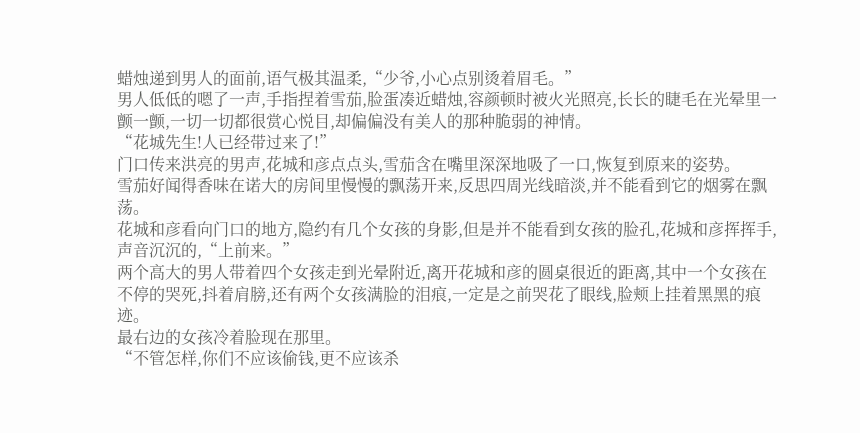蜡烛递到男人的面前,语气极其温柔,“少爷,小心点别烫着眉毛。”
男人低低的嗯了一声,手指捏着雪茄,脸蛋凑近蜡烛,容颜顿时被火光照亮,长长的睫毛在光晕里一颤一颤,一切一切都很赏心悦目,却偏偏没有美人的那种脆弱的神情。
“花城先生!人已经带过来了!”
门口传来洪亮的男声,花城和彦点点头,雪茄含在嘴里深深地吸了一口,恢复到原来的姿势。
雪茄好闻得香味在诺大的房间里慢慢的飘荡开来,反思四周光线暗淡,并不能看到它的烟雾在飘荡。
花城和彦看向门口的地方,隐约有几个女孩的身影,但是并不能看到女孩的脸孔,花城和彦挥挥手,声音沉沉的,“上前来。”
两个高大的男人带着四个女孩走到光晕附近,离开花城和彦的圆桌很近的距离,其中一个女孩在不停的哭死,抖着肩膀,还有两个女孩满脸的泪痕,一定是之前哭花了眼线,脸颊上挂着黑黑的痕迹。
最右边的女孩冷着脸现在那里。
“不管怎样,你们不应该偷钱,更不应该杀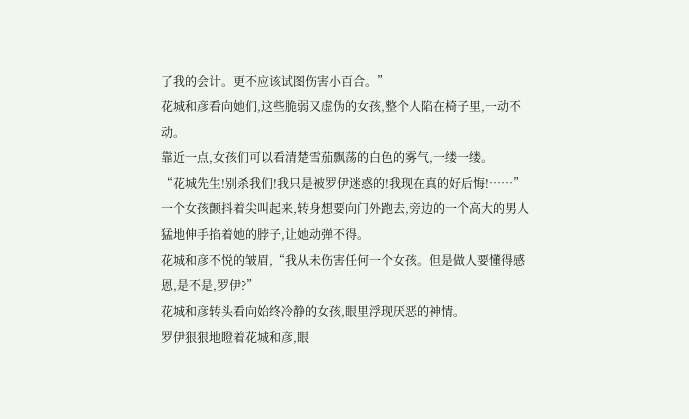了我的会计。更不应该试图伤害小百合。”
花城和彦看向她们,这些脆弱又虚伪的女孩,整个人陷在椅子里,一动不动。
靠近一点,女孩们可以看清楚雪茄飘荡的白色的雾气,一缕一缕。
“花城先生!别杀我们!我只是被罗伊迷惑的!我现在真的好后悔!……”
一个女孩颤抖着尖叫起来,转身想要向门外跑去,旁边的一个高大的男人猛地伸手掐着她的脖子,让她动弹不得。
花城和彦不悦的皱眉,“我从未伤害任何一个女孩。但是做人要懂得感恩,是不是,罗伊?”
花城和彦转头看向始终冷静的女孩,眼里浮现厌恶的神情。
罗伊狠狠地瞪着花城和彦,眼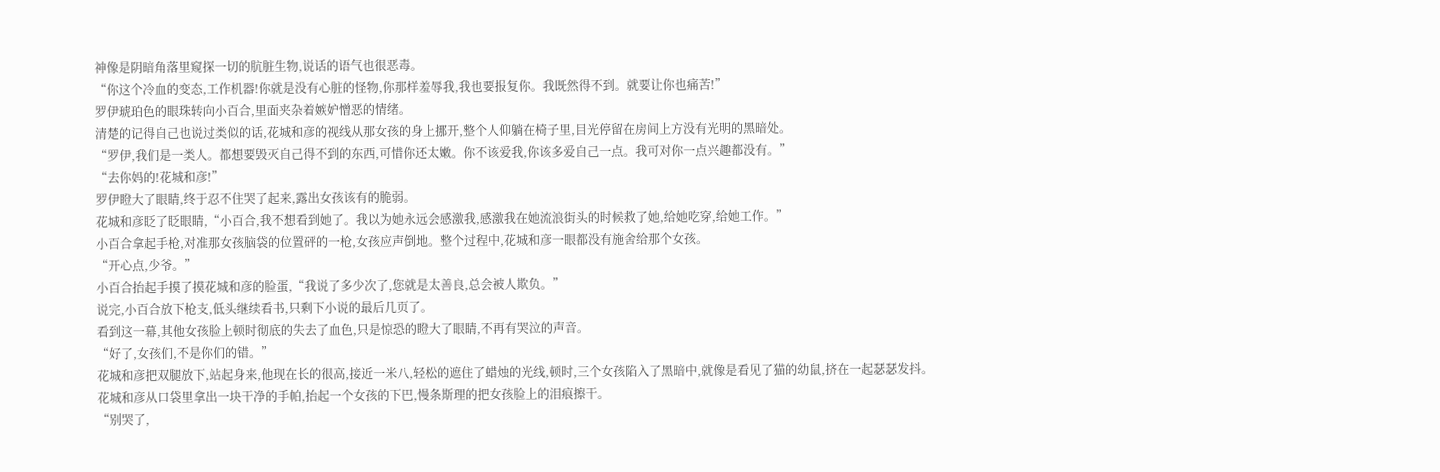神像是阴暗角落里窥探一切的肮脏生物,说话的语气也很恶毒。
“你这个冷血的变态,工作机器!你就是没有心脏的怪物,你那样羞辱我,我也要报复你。我既然得不到。就要让你也痛苦!”
罗伊琥珀色的眼珠转向小百合,里面夹杂着嫉妒憎恶的情绪。
清楚的记得自己也说过类似的话,花城和彦的视线从那女孩的身上挪开,整个人仰躺在椅子里,目光停留在房间上方没有光明的黑暗处。
“罗伊,我们是一类人。都想要毁灭自己得不到的东西,可惜你还太嫩。你不该爱我,你该多爱自己一点。我可对你一点兴趣都没有。”
“去你妈的!花城和彦!”
罗伊瞪大了眼睛,终于忍不住哭了起来,露出女孩该有的脆弱。
花城和彦眨了眨眼睛,“小百合,我不想看到她了。我以为她永远会感激我,感激我在她流浪街头的时候救了她,给她吃穿,给她工作。”
小百合拿起手枪,对准那女孩脑袋的位置砰的一枪,女孩应声倒地。整个过程中,花城和彦一眼都没有施舍给那个女孩。
“开心点,少爷。”
小百合抬起手摸了摸花城和彦的脸蛋,“我说了多少次了,您就是太善良,总会被人欺负。”
说完,小百合放下枪支,低头继续看书,只剩下小说的最后几页了。
看到这一幕,其他女孩脸上顿时彻底的失去了血色,只是惊恐的瞪大了眼睛,不再有哭泣的声音。
“好了,女孩们,不是你们的错。”
花城和彦把双腿放下,站起身来,他现在长的很高,接近一米八,轻松的遮住了蜡烛的光线,顿时,三个女孩陷入了黑暗中,就像是看见了猫的幼鼠,挤在一起瑟瑟发抖。
花城和彦从口袋里拿出一块干净的手帕,抬起一个女孩的下巴,慢条斯理的把女孩脸上的泪痕擦干。
“别哭了,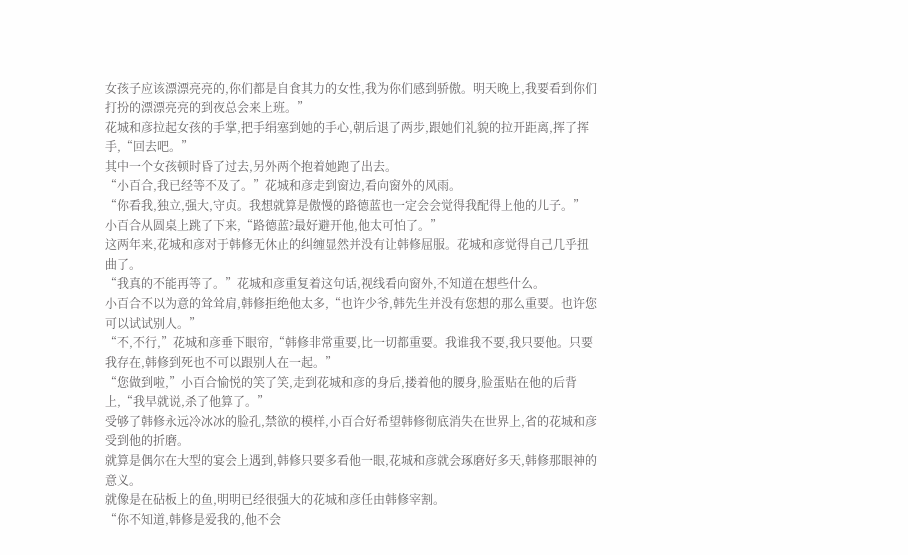女孩子应该漂漂亮亮的,你们都是自食其力的女性,我为你们感到骄傲。明天晚上,我要看到你们打扮的漂漂亮亮的到夜总会来上班。”
花城和彦拉起女孩的手掌,把手绢塞到她的手心,朝后退了两步,跟她们礼貌的拉开距离,挥了挥手,“回去吧。”
其中一个女孩顿时昏了过去,另外两个抱着她跑了出去。
“小百合,我已经等不及了。”花城和彦走到窗边,看向窗外的风雨。
“你看我,独立,强大,守贞。我想就算是傲慢的路德蓝也一定会会觉得我配得上他的儿子。”
小百合从圆桌上跳了下来,“路德蓝?最好避开他,他太可怕了。”
这两年来,花城和彦对于韩修无休止的纠缠显然并没有让韩修屈服。花城和彦觉得自己几乎扭曲了。
“我真的不能再等了。”花城和彦重复着这句话,视线看向窗外,不知道在想些什么。
小百合不以为意的耸耸肩,韩修拒绝他太多,“也许少爷,韩先生并没有您想的那么重要。也许您可以试试别人。”
“不,不行,”花城和彦垂下眼帘,“韩修非常重要,比一切都重要。我谁我不要,我只要他。只要我存在,韩修到死也不可以跟别人在一起。”
“您做到啦,”小百合愉悦的笑了笑,走到花城和彦的身后,搂着他的腰身,脸蛋贴在他的后背上,“我早就说,杀了他算了。”
受够了韩修永远冷冰冰的脸孔,禁欲的模样,小百合好希望韩修彻底消失在世界上,省的花城和彦受到他的折磨。
就算是偶尔在大型的宴会上遇到,韩修只要多看他一眼,花城和彦就会琢磨好多天,韩修那眼神的意义。
就像是在砧板上的鱼,明明已经很强大的花城和彦任由韩修宰割。
“你不知道,韩修是爱我的,他不会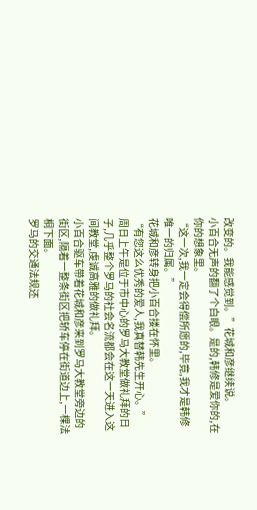改变的。我能感觉到。”花城和彦继续说。
小百合无声的翻了个白眼。是的,韩修是爱你的,在你的想象里。
“这一次,我一定会得偿所愿的,毕竟,我才是韩修唯一的归属。”
花城和彦转身把小百合搂在怀里。
“有您这么优秀的爱人,我真替韩先生开心。”
周日上午是位于市中心的罗马大教堂做礼拜的日子,几乎整个罗马的社会名流都会在这一天进入这间教堂,虔诚高雅的做礼拜。
小百合驱车带着花城和彦来到罗马大教堂旁边的街区,隔着一整条街区把轿车停在街道边上,一棵法桐下面。
罗马的交通法规还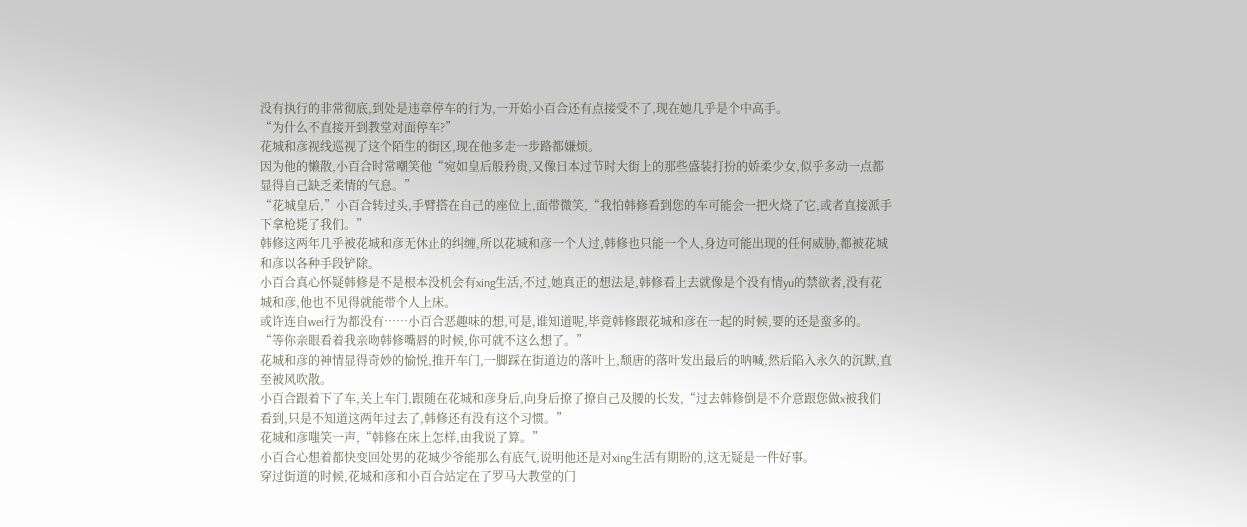没有执行的非常彻底,到处是违章停车的行为,一开始小百合还有点接受不了,现在她几乎是个中高手。
“为什么不直接开到教堂对面停车?”
花城和彦视线巡视了这个陌生的街区,现在他多走一步路都嫌烦。
因为他的懒散,小百合时常嘲笑他“宛如皇后般矜贵,又像日本过节时大街上的那些盛装打扮的娇柔少女,似乎多动一点都显得自己缺乏柔情的气息。”
“花城皇后,”小百合转过头,手臂搭在自己的座位上,面带微笑,“我怕韩修看到您的车可能会一把火烧了它,或者直接派手下拿枪毙了我们。”
韩修这两年几乎被花城和彦无休止的纠缠,所以花城和彦一个人过,韩修也只能一个人,身边可能出现的任何威胁,都被花城和彦以各种手段铲除。
小百合真心怀疑韩修是不是根本没机会有xing生活,不过,她真正的想法是,韩修看上去就像是个没有情yu的禁欲者,没有花城和彦,他也不见得就能带个人上床。
或许连自wei行为都没有……小百合恶趣味的想,可是,谁知道呢,毕竟韩修跟花城和彦在一起的时候,要的还是蛮多的。
“等你亲眼看着我亲吻韩修嘴唇的时候,你可就不这么想了。”
花城和彦的神情显得奇妙的愉悦,推开车门,一脚踩在街道边的落叶上,颓唐的落叶发出最后的呐喊,然后陷入永久的沉默,直至被风吹散。
小百合跟着下了车,关上车门,跟随在花城和彦身后,向身后撩了撩自己及腰的长发,“过去韩修倒是不介意跟您做x被我们看到,只是不知道这两年过去了,韩修还有没有这个习惯。”
花城和彦嗤笑一声,“韩修在床上怎样,由我说了算。”
小百合心想着都快变回处男的花城少爷能那么有底气,说明他还是对xing生活有期盼的,这无疑是一件好事。
穿过街道的时候,花城和彦和小百合站定在了罗马大教堂的门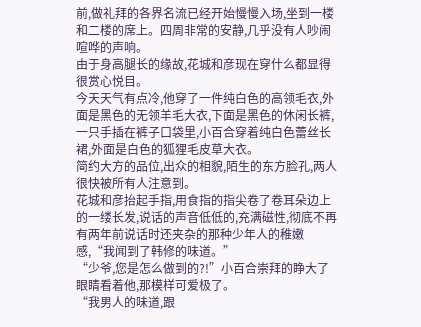前,做礼拜的各界名流已经开始慢慢入场,坐到一楼和二楼的席上。四周非常的安静,几乎没有人吵闹喧哗的声响。
由于身高腿长的缘故,花城和彦现在穿什么都显得很赏心悦目。
今天天气有点冷,他穿了一件纯白色的高领毛衣,外面是黑色的无领羊毛大衣,下面是黑色的休闲长裤,一只手插在裤子口袋里,小百合穿着纯白色蕾丝长裙,外面是白色的狐狸毛皮草大衣。
简约大方的品位,出众的相貌,陌生的东方脸孔,两人很快被所有人注意到。
花城和彦抬起手指,用食指的指尖卷了卷耳朵边上的一缕长发,说话的声音低低的,充满磁性,彻底不再有两年前说话时还夹杂的那种少年人的稚嫩感,“我闻到了韩修的味道。”
“少爷,您是怎么做到的?!”小百合崇拜的睁大了眼睛看着他,那模样可爱极了。
“我男人的味道,跟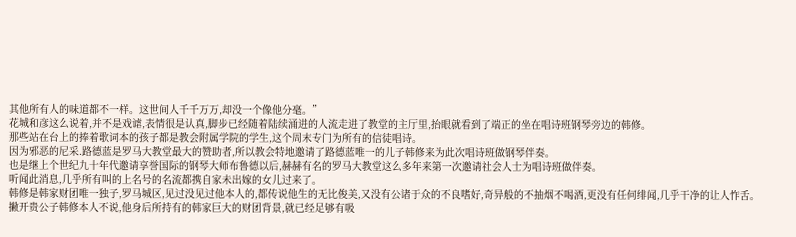其他所有人的味道都不一样。这世间人千千万万,却没一个像他分毫。”
花城和彦这么说着,并不是戏谑,表情很是认真,脚步已经随着陆续涌进的人流走进了教堂的主厅里,抬眼就看到了端正的坐在唱诗班钢琴旁边的韩修。
那些站在台上的捧着歌词本的孩子都是教会附属学院的学生,这个周末专门为所有的信徒唱诗。
因为邪恶的尼采.路德蓝是罗马大教堂最大的赞助者,所以教会特地邀请了路德蓝唯一的儿子韩修来为此次唱诗班做钢琴伴奏。
也是继上个世纪九十年代邀请享誉国际的钢琴大师布鲁德以后,赫赫有名的罗马大教堂这么多年来第一次邀请社会人士为唱诗班做伴奏。
听闻此消息,几乎所有叫的上名号的名流都携自家未出嫁的女儿过来了。
韩修是韩家财团唯一独子,罗马城区,见过没见过他本人的,都传说他生的无比俊美,又没有公诸于众的不良嗜好,奇异般的不抽烟不喝酒,更没有任何绯闻,几乎干净的让人怍舌。
撇开贵公子韩修本人不说,他身后所持有的韩家巨大的财团背景,就已经足够有吸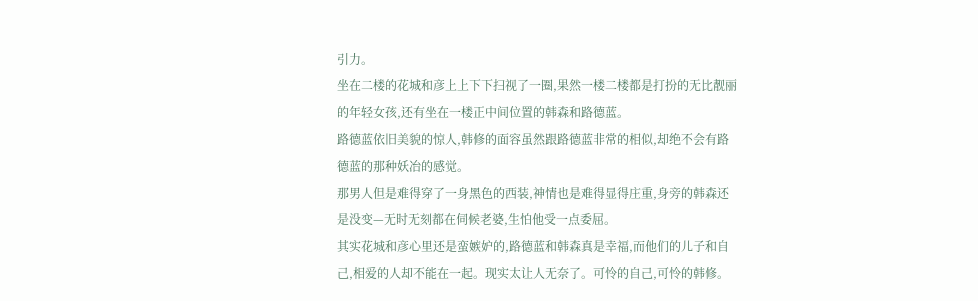引力。
坐在二楼的花城和彦上上下下扫视了一圈,果然一楼二楼都是打扮的无比靓丽的年轻女孩,还有坐在一楼正中间位置的韩森和路德蓝。
路德蓝依旧美貌的惊人,韩修的面容虽然跟路德蓝非常的相似,却绝不会有路德蓝的那种妖冶的感觉。
那男人但是难得穿了一身黑色的西装,神情也是难得显得庄重,身旁的韩森还是没变—无时无刻都在伺候老婆,生怕他受一点委屈。
其实花城和彦心里还是蛮嫉妒的,路德蓝和韩森真是幸福,而他们的儿子和自己,相爱的人却不能在一起。现实太让人无奈了。可怜的自己,可怜的韩修。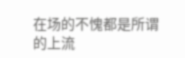在场的不愧都是所谓的上流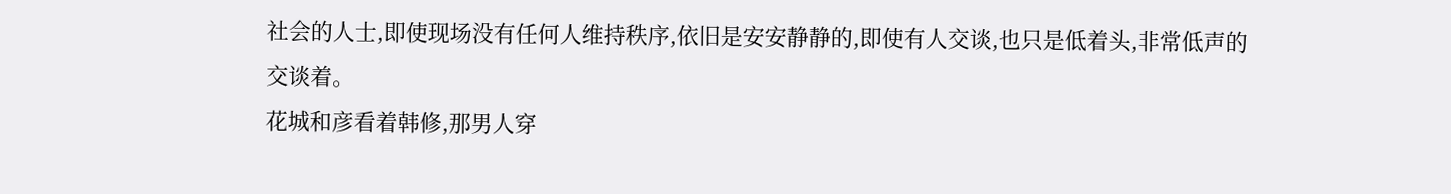社会的人士,即使现场没有任何人维持秩序,依旧是安安静静的,即使有人交谈,也只是低着头,非常低声的交谈着。
花城和彦看着韩修,那男人穿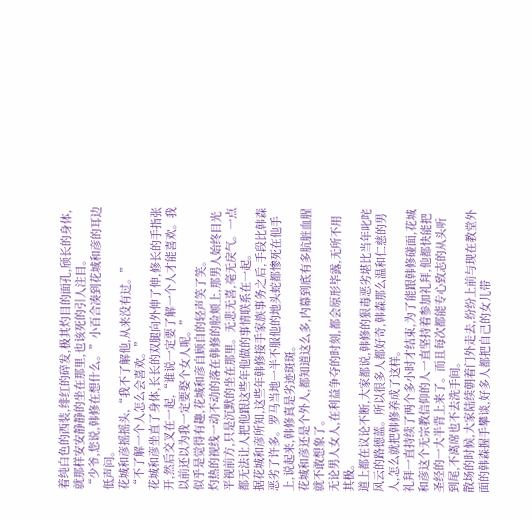着纯白色的西装,绯红的碎发,极其灼目的面孔,颀长的身体,就那样安安静静的坐在那里,也该死的引人注目。
“少爷,您说,韩修在想什么。”小百合凑到花城和彦的耳边低声问。
花城和彦摇摇头,“我不了解他,从来没有过。”
“不了解一个人怎么会喜欢。”
花城和彦坐直了身体,长长的双腿向外伸了伸,修长的手指张开,然后交叉在一起,“谁说一定要了解一个人才能喜欢。我以前还以为我一定要娶个女人呢。”
似乎是觉得有趣,花城和彦自顾自的轻声笑了笑。
灼热的视线一动不动的落在韩修的脸颊上,那男人始终目光平视前方,只是沉默的坐在那里。无悲无喜,毫无戾气。一点都无法让人把他跟这些年他做的事情联系在一起。
据花城和彦所知,这些年韩修接手家族事务之后,手段比韩森恶劣了许多。罗马当地一半不服他的地头蛇都惨死在他手上,说起来,韩修真是劣迹斑斑。
花城和彦还是个外人,都知道这么多,内幕到底有多肮脏血腥就不敢想象了。
无论男人女人,在利益争夺的时刻,都会原形毕露,无所不用其极。
道上都在议论不断,大家都说,韩修的狠毒恶劣堪比当年叱咤风云的路德蓝。所以很多人都好奇,韩森那么温和仁慈的男人,怎么就把韩修养成了这样。
礼拜一直持续了两个多小时才结束,为了能跟韩修碰面,花城和彦这个无宗教信仰的人一直坚持着参加礼拜,他都快能把圣经的一大半背上来了。而且每次都能专心致志的从头听到尾,不离席也不去洗手间。
散场的时候,大家陆续朝着门外走去,纷纷上前与现在教堂外面的韩森握手攀谈,好多人都把自己的女儿带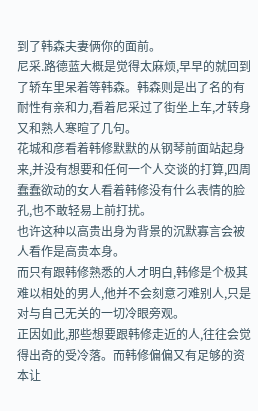到了韩森夫妻俩你的面前。
尼采.路德蓝大概是觉得太麻烦,早早的就回到了轿车里呆着等韩森。韩森则是出了名的有耐性有亲和力,看着尼采过了街坐上车,才转身又和熟人寒暄了几句。
花城和彦看着韩修默默的从钢琴前面站起身来,并没有想要和任何一个人交谈的打算,四周蠢蠢欲动的女人看着韩修没有什么表情的脸孔,也不敢轻易上前打扰。
也许这种以高贵出身为背景的沉默寡言会被人看作是高贵本身。
而只有跟韩修熟悉的人才明白,韩修是个极其难以相处的男人,他并不会刻意刁难别人,只是对与自己无关的一切冷眼旁观。
正因如此,那些想要跟韩修走近的人,往往会觉得出奇的受冷落。而韩修偏偏又有足够的资本让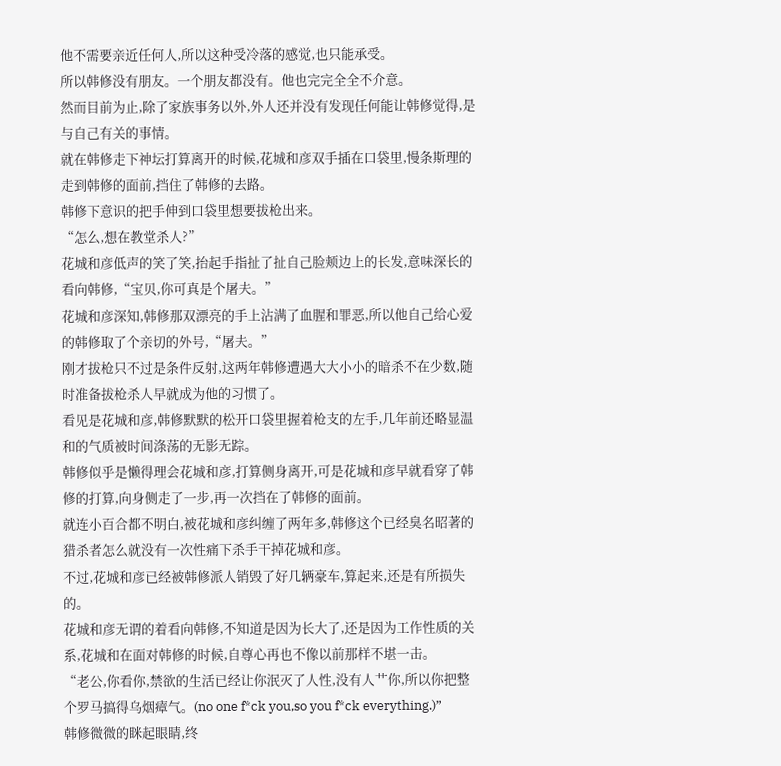他不需要亲近任何人,所以这种受冷落的感觉,也只能承受。
所以韩修没有朋友。一个朋友都没有。他也完完全全不介意。
然而目前为止,除了家族事务以外,外人还并没有发现任何能让韩修觉得,是与自己有关的事情。
就在韩修走下神坛打算离开的时候,花城和彦双手插在口袋里,慢条斯理的走到韩修的面前,挡住了韩修的去路。
韩修下意识的把手伸到口袋里想要拔枪出来。
“怎么,想在教堂杀人?”
花城和彦低声的笑了笑,抬起手指扯了扯自己脸颊边上的长发,意味深长的看向韩修,“宝贝,你可真是个屠夫。”
花城和彦深知,韩修那双漂亮的手上沾满了血腥和罪恶,所以他自己给心爱的韩修取了个亲切的外号,“屠夫。”
刚才拔枪只不过是条件反射,这两年韩修遭遇大大小小的暗杀不在少数,随时准备拔枪杀人早就成为他的习惯了。
看见是花城和彦,韩修默默的松开口袋里握着枪支的左手,几年前还略显温和的气质被时间涤荡的无影无踪。
韩修似乎是懒得理会花城和彦,打算侧身离开,可是花城和彦早就看穿了韩修的打算,向身侧走了一步,再一次挡在了韩修的面前。
就连小百合都不明白,被花城和彦纠缠了两年多,韩修这个已经臭名昭著的猎杀者怎么就没有一次性痛下杀手干掉花城和彦。
不过,花城和彦已经被韩修派人销毁了好几辆豪车,算起来,还是有所损失的。
花城和彦无谓的着看向韩修,不知道是因为长大了,还是因为工作性质的关系,花城和在面对韩修的时候,自尊心再也不像以前那样不堪一击。
“老公,你看你,禁欲的生活已经让你泯灭了人性,没有人艹你,所以你把整个罗马搞得乌烟瘴气。(no one f*ck you,so you f*ck everything.)”
韩修微微的眯起眼睛,终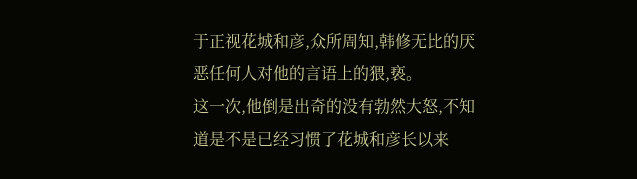于正视花城和彦,众所周知,韩修无比的厌恶任何人对他的言语上的猥,亵。
这一次,他倒是出奇的没有勃然大怒,不知道是不是已经习惯了花城和彦长以来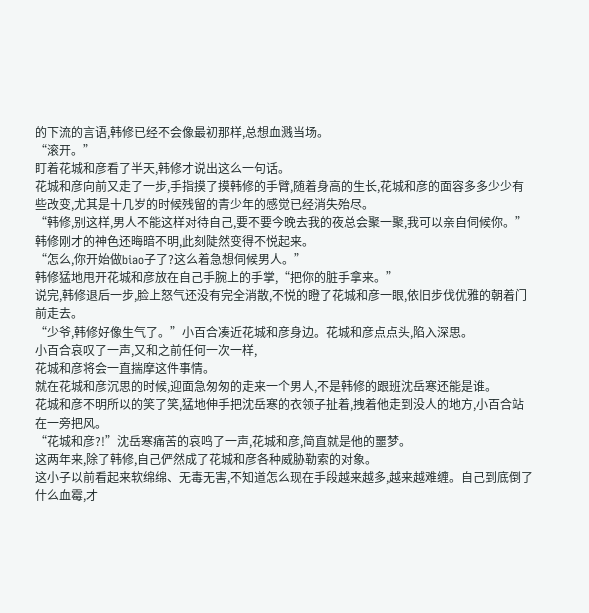的下流的言语,韩修已经不会像最初那样,总想血溅当场。
“滚开。”
盯着花城和彦看了半天,韩修才说出这么一句话。
花城和彦向前又走了一步,手指摸了摸韩修的手臂,随着身高的生长,花城和彦的面容多多少少有些改变,尤其是十几岁的时候残留的青少年的感觉已经消失殆尽。
“韩修,别这样,男人不能这样对待自己,要不要今晚去我的夜总会聚一聚,我可以亲自伺候你。”
韩修刚才的神色还晦暗不明,此刻陡然变得不悦起来。
“怎么,你开始做biao子了?这么着急想伺候男人。”
韩修猛地甩开花城和彦放在自己手腕上的手掌,“把你的脏手拿来。”
说完,韩修退后一步,脸上怒气还没有完全消散,不悦的瞪了花城和彦一眼,依旧步伐优雅的朝着门前走去。
“少爷,韩修好像生气了。”小百合凑近花城和彦身边。花城和彦点点头,陷入深思。
小百合哀叹了一声,又和之前任何一次一样,
花城和彦将会一直揣摩这件事情。
就在花城和彦沉思的时候,迎面急匆匆的走来一个男人,不是韩修的跟班沈岳寒还能是谁。
花城和彦不明所以的笑了笑,猛地伸手把沈岳寒的衣领子扯着,拽着他走到没人的地方,小百合站在一旁把风。
“花城和彦?!”沈岳寒痛苦的哀鸣了一声,花城和彦,简直就是他的噩梦。
这两年来,除了韩修,自己俨然成了花城和彦各种威胁勒索的对象。
这小子以前看起来软绵绵、无毒无害,不知道怎么现在手段越来越多,越来越难缠。自己到底倒了什么血霉,才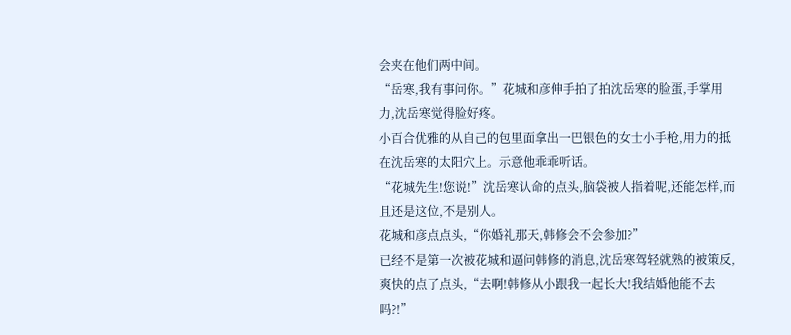会夹在他们两中间。
“岳寒,我有事问你。”花城和彦伸手拍了拍沈岳寒的脸蛋,手掌用力,沈岳寒觉得脸好疼。
小百合优雅的从自己的包里面拿出一巴银色的女士小手枪,用力的抵在沈岳寒的太阳穴上。示意他乖乖听话。
“花城先生!您说!”沈岳寒认命的点头,脑袋被人指着呢,还能怎样,而且还是这位,不是别人。
花城和彦点点头,“你婚礼那天,韩修会不会参加?”
已经不是第一次被花城和逼问韩修的消息,沈岳寒驾轻就熟的被策反,爽快的点了点头,“去啊!韩修从小跟我一起长大!我结婚他能不去吗?!”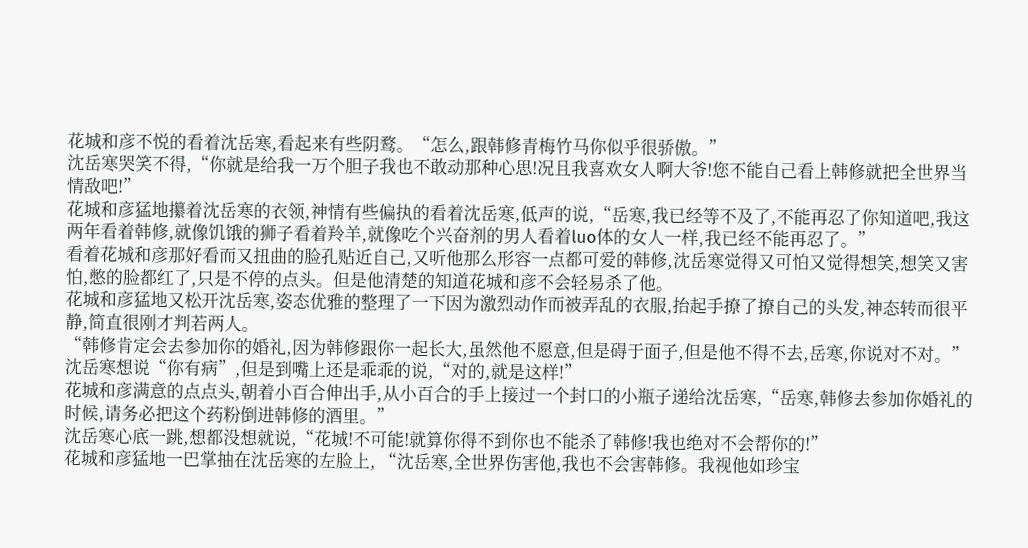花城和彦不悦的看着沈岳寒,看起来有些阴鹜。“怎么,跟韩修青梅竹马你似乎很骄傲。”
沈岳寒哭笑不得,“你就是给我一万个胆子我也不敢动那种心思!况且我喜欢女人啊大爷!您不能自己看上韩修就把全世界当情敌吧!”
花城和彦猛地攥着沈岳寒的衣领,神情有些偏执的看着沈岳寒,低声的说,“岳寒,我已经等不及了,不能再忍了你知道吧,我这两年看着韩修,就像饥饿的狮子看着羚羊,就像吃个兴奋剂的男人看着luo体的女人一样,我已经不能再忍了。”
看着花城和彦那好看而又扭曲的脸孔贴近自己,又听他那么形容一点都可爱的韩修,沈岳寒觉得又可怕又觉得想笑,想笑又害怕,憋的脸都红了,只是不停的点头。但是他清楚的知道花城和彦不会轻易杀了他。
花城和彦猛地又松开沈岳寒,姿态优雅的整理了一下因为激烈动作而被弄乱的衣服,抬起手撩了撩自己的头发,神态转而很平静,简直很刚才判若两人。
“韩修肯定会去参加你的婚礼,因为韩修跟你一起长大,虽然他不愿意,但是碍于面子,但是他不得不去,岳寒,你说对不对。”
沈岳寒想说“你有病”,但是到嘴上还是乖乖的说,“对的,就是这样!”
花城和彦满意的点点头,朝着小百合伸出手,从小百合的手上接过一个封口的小瓶子递给沈岳寒,“岳寒,韩修去参加你婚礼的时候,请务必把这个药粉倒进韩修的酒里。”
沈岳寒心底一跳,想都没想就说,“花城!不可能!就算你得不到你也不能杀了韩修!我也绝对不会帮你的!”
花城和彦猛地一巴掌抽在沈岳寒的左脸上, “沈岳寒,全世界伤害他,我也不会害韩修。我视他如珍宝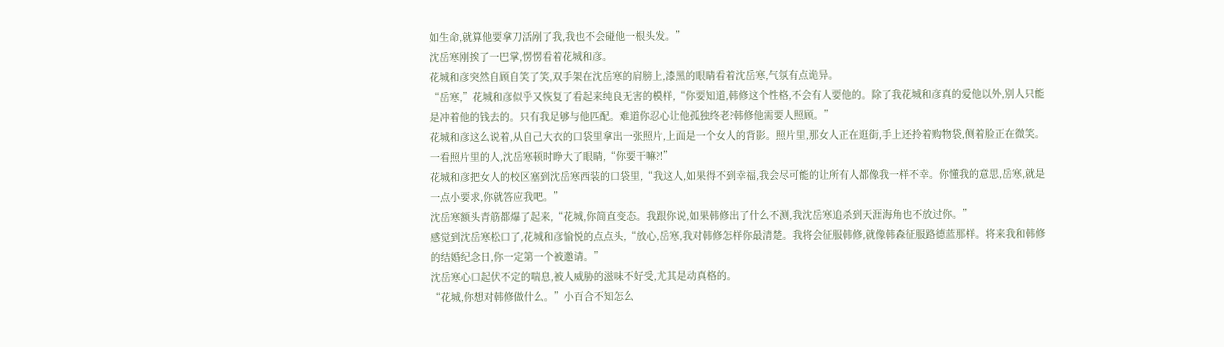如生命,就算他要拿刀活剐了我,我也不会碰他一根头发。”
沈岳寒刚挨了一巴掌,愣愣看着花城和彦。
花城和彦突然自顾自笑了笑,双手架在沈岳寒的肩膀上,漆黑的眼睛看着沈岳寒,气氛有点诡异。
“岳寒,”花城和彦似乎又恢复了看起来纯良无害的模样,“你要知道,韩修这个性格,不会有人要他的。除了我花城和彦真的爱他以外,别人只能是冲着他的钱去的。只有我足够与他匹配。难道你忍心让他孤独终老?韩修他需要人照顾。”
花城和彦这么说着,从自己大衣的口袋里拿出一张照片,上面是一个女人的背影。照片里,那女人正在逛街,手上还拎着购物袋,侧着脸正在微笑。
一看照片里的人,沈岳寒顿时睁大了眼睛,“你要干嘛?!”
花城和彦把女人的校区塞到沈岳寒西装的口袋里,“我这人,如果得不到幸福,我会尽可能的让所有人都像我一样不幸。你懂我的意思,岳寒,就是一点小要求,你就答应我吧。”
沈岳寒额头青筋都爆了起来,“花城,你简直变态。我跟你说,如果韩修出了什么不测,我沈岳寒追杀到天涯海角也不放过你。”
感觉到沈岳寒松口了,花城和彦愉悦的点点头,“放心,岳寒,我对韩修怎样你最清楚。我将会征服韩修,就像韩森征服路德蓝那样。将来我和韩修的结婚纪念日,你一定第一个被邀请。”
沈岳寒心口起伏不定的喘息,被人威胁的滋味不好受,尤其是动真格的。
“花城,你想对韩修做什么。”小百合不知怎么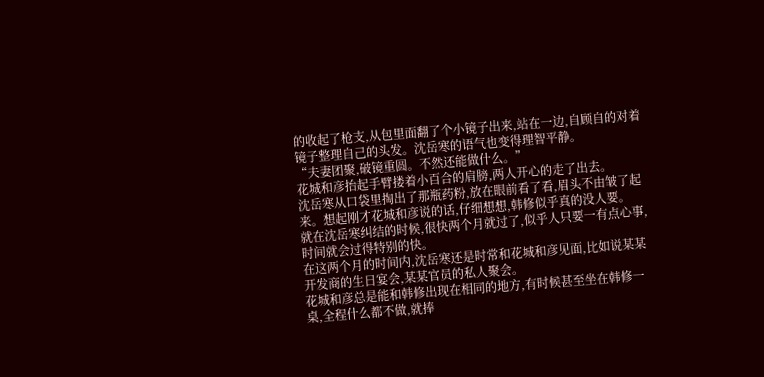的收起了枪支,从包里面翻了个小镜子出来,站在一边,自顾自的对着镜子整理自己的头发。沈岳寒的语气也变得理智平静。
“夫妻团聚,破镜重圆。不然还能做什么。”
花城和彦抬起手臂搂着小百合的肩膀,两人开心的走了出去。
沈岳寒从口袋里掏出了那瓶药粉,放在眼前看了看,眉头不由皱了起来。想起刚才花城和彦说的话,仔细想想,韩修似乎真的没人要。
就在沈岳寒纠结的时候,很快两个月就过了,似乎人只要一有点心事,时间就会过得特别的快。
在这两个月的时间内,沈岳寒还是时常和花城和彦见面,比如说某某开发商的生日宴会,某某官员的私人聚会。
花城和彦总是能和韩修出现在相同的地方,有时候甚至坐在韩修一桌,全程什么都不做,就捧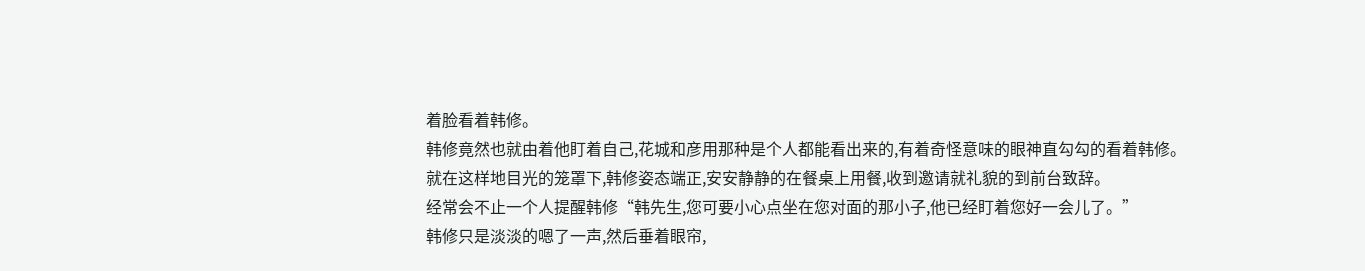着脸看着韩修。
韩修竟然也就由着他盯着自己,花城和彦用那种是个人都能看出来的,有着奇怪意味的眼神直勾勾的看着韩修。
就在这样地目光的笼罩下,韩修姿态端正,安安静静的在餐桌上用餐,收到邀请就礼貌的到前台致辞。
经常会不止一个人提醒韩修“韩先生,您可要小心点坐在您对面的那小子,他已经盯着您好一会儿了。”
韩修只是淡淡的嗯了一声,然后垂着眼帘,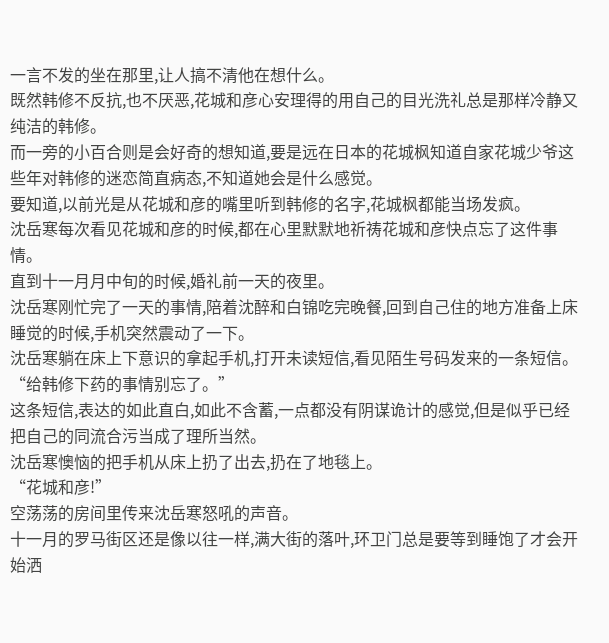一言不发的坐在那里,让人搞不清他在想什么。
既然韩修不反抗,也不厌恶,花城和彦心安理得的用自己的目光洗礼总是那样冷静又纯洁的韩修。
而一旁的小百合则是会好奇的想知道,要是远在日本的花城枫知道自家花城少爷这些年对韩修的迷恋简直病态,不知道她会是什么感觉。
要知道,以前光是从花城和彦的嘴里听到韩修的名字,花城枫都能当场发疯。
沈岳寒每次看见花城和彦的时候,都在心里默默地祈祷花城和彦快点忘了这件事情。
直到十一月月中旬的时候,婚礼前一天的夜里。
沈岳寒刚忙完了一天的事情,陪着沈醉和白锦吃完晚餐,回到自己住的地方准备上床睡觉的时候,手机突然震动了一下。
沈岳寒躺在床上下意识的拿起手机,打开未读短信,看见陌生号码发来的一条短信。
“给韩修下药的事情别忘了。”
这条短信,表达的如此直白,如此不含蓄,一点都没有阴谋诡计的感觉,但是似乎已经把自己的同流合污当成了理所当然。
沈岳寒懊恼的把手机从床上扔了出去,扔在了地毯上。
“花城和彦!”
空荡荡的房间里传来沈岳寒怒吼的声音。
十一月的罗马街区还是像以往一样,满大街的落叶,环卫门总是要等到睡饱了才会开始洒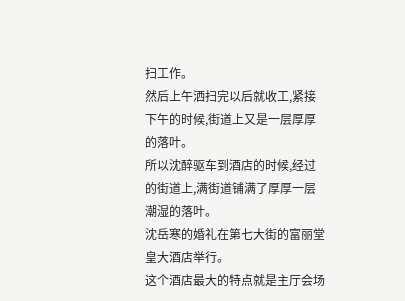扫工作。
然后上午洒扫完以后就收工,紧接下午的时候,街道上又是一层厚厚的落叶。
所以沈醉驱车到酒店的时候,经过的街道上,满街道铺满了厚厚一层潮湿的落叶。
沈岳寒的婚礼在第七大街的富丽堂皇大酒店举行。
这个酒店最大的特点就是主厅会场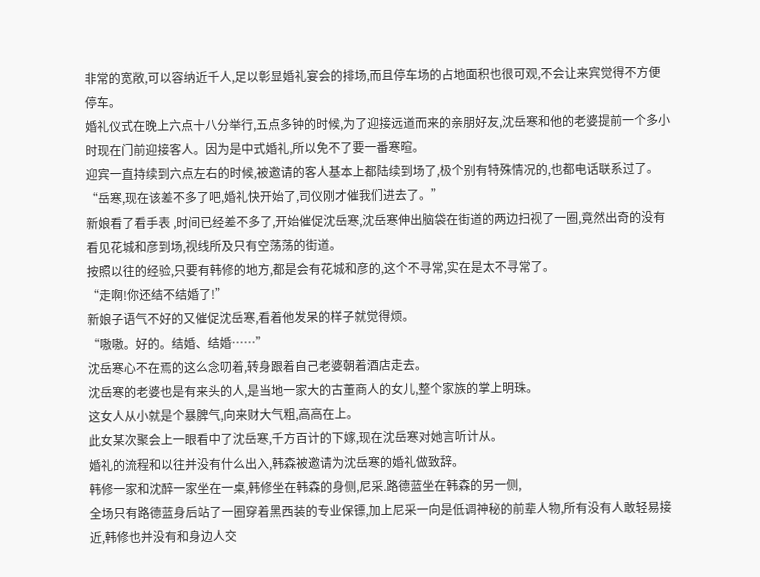非常的宽敞,可以容纳近千人,足以彰显婚礼宴会的排场,而且停车场的占地面积也很可观,不会让来宾觉得不方便停车。
婚礼仪式在晚上六点十八分举行,五点多钟的时候,为了迎接远道而来的亲朋好友,沈岳寒和他的老婆提前一个多小时现在门前迎接客人。因为是中式婚礼,所以免不了要一番寒暄。
迎宾一直持续到六点左右的时候,被邀请的客人基本上都陆续到场了,极个别有特殊情况的,也都电话联系过了。
“岳寒,现在该差不多了吧,婚礼快开始了,司仪刚才催我们进去了。”
新娘看了看手表 ,时间已经差不多了,开始催促沈岳寒,沈岳寒伸出脑袋在街道的两边扫视了一圈,竟然出奇的没有看见花城和彦到场,视线所及只有空荡荡的街道。
按照以往的经验,只要有韩修的地方,都是会有花城和彦的,这个不寻常,实在是太不寻常了。
“走啊!你还结不结婚了!”
新娘子语气不好的又催促沈岳寒,看着他发呆的样子就觉得烦。
“嗷嗷。好的。结婚、结婚……”
沈岳寒心不在焉的这么念叨着,转身跟着自己老婆朝着酒店走去。
沈岳寒的老婆也是有来头的人,是当地一家大的古董商人的女儿,整个家族的掌上明珠。
这女人从小就是个暴脾气,向来财大气粗,高高在上。
此女某次聚会上一眼看中了沈岳寒,千方百计的下嫁,现在沈岳寒对她言听计从。
婚礼的流程和以往并没有什么出入,韩森被邀请为沈岳寒的婚礼做致辞。
韩修一家和沈醉一家坐在一桌,韩修坐在韩森的身侧,尼采.路德蓝坐在韩森的另一侧,
全场只有路德蓝身后站了一圈穿着黑西装的专业保镖,加上尼采一向是低调神秘的前辈人物,所有没有人敢轻易接近,韩修也并没有和身边人交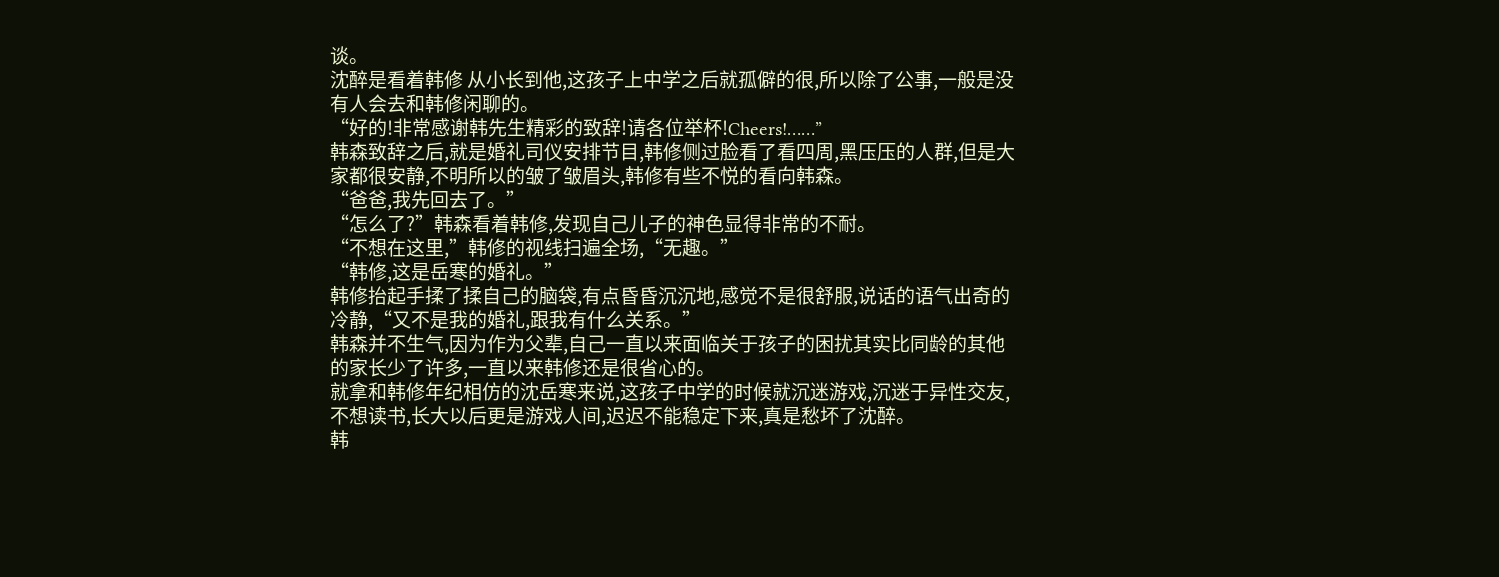谈。
沈醉是看着韩修 从小长到他,这孩子上中学之后就孤僻的很,所以除了公事,一般是没有人会去和韩修闲聊的。
“好的!非常感谢韩先生精彩的致辞!请各位举杯!Cheers!……”
韩森致辞之后,就是婚礼司仪安排节目,韩修侧过脸看了看四周,黑压压的人群,但是大家都很安静,不明所以的皱了皱眉头,韩修有些不悦的看向韩森。
“爸爸,我先回去了。”
“怎么了?”韩森看着韩修,发现自己儿子的神色显得非常的不耐。
“不想在这里,”韩修的视线扫遍全场,“无趣。”
“韩修,这是岳寒的婚礼。”
韩修抬起手揉了揉自己的脑袋,有点昏昏沉沉地,感觉不是很舒服,说话的语气出奇的冷静,“又不是我的婚礼,跟我有什么关系。”
韩森并不生气,因为作为父辈,自己一直以来面临关于孩子的困扰其实比同龄的其他的家长少了许多,一直以来韩修还是很省心的。
就拿和韩修年纪相仿的沈岳寒来说,这孩子中学的时候就沉迷游戏,沉迷于异性交友,不想读书,长大以后更是游戏人间,迟迟不能稳定下来,真是愁坏了沈醉。
韩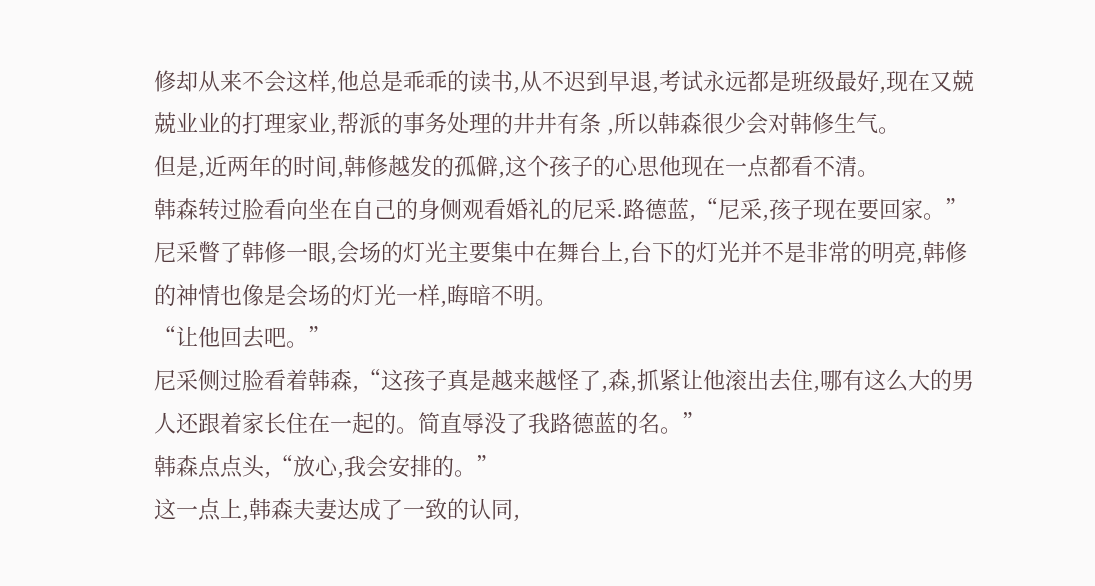修却从来不会这样,他总是乖乖的读书,从不迟到早退,考试永远都是班级最好,现在又兢兢业业的打理家业,帮派的事务处理的井井有条 ,所以韩森很少会对韩修生气。
但是,近两年的时间,韩修越发的孤僻,这个孩子的心思他现在一点都看不清。
韩森转过脸看向坐在自己的身侧观看婚礼的尼采.路德蓝,“尼采,孩子现在要回家。”
尼采瞥了韩修一眼,会场的灯光主要集中在舞台上,台下的灯光并不是非常的明亮,韩修的神情也像是会场的灯光一样,晦暗不明。
“让他回去吧。”
尼采侧过脸看着韩森,“这孩子真是越来越怪了,森,抓紧让他滚出去住,哪有这么大的男人还跟着家长住在一起的。简直辱没了我路德蓝的名。”
韩森点点头,“放心,我会安排的。”
这一点上,韩森夫妻达成了一致的认同,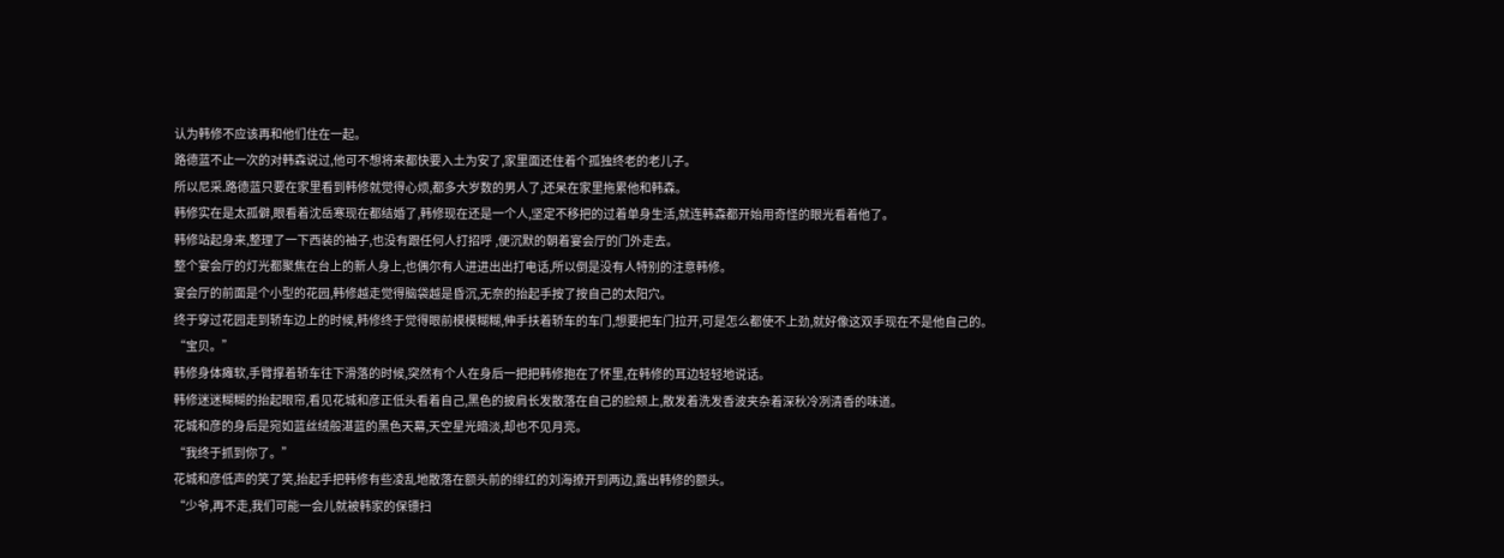认为韩修不应该再和他们住在一起。
路德蓝不止一次的对韩森说过,他可不想将来都快要入土为安了,家里面还住着个孤独终老的老儿子。
所以尼采.路德蓝只要在家里看到韩修就觉得心烦,都多大岁数的男人了,还呆在家里拖累他和韩森。
韩修实在是太孤僻,眼看着沈岳寒现在都结婚了,韩修现在还是一个人,坚定不移把的过着单身生活,就连韩森都开始用奇怪的眼光看着他了。
韩修站起身来,整理了一下西装的袖子,也没有跟任何人打招呼 ,便沉默的朝着宴会厅的门外走去。
整个宴会厅的灯光都聚焦在台上的新人身上,也偶尔有人进进出出打电话,所以倒是没有人特别的注意韩修。
宴会厅的前面是个小型的花园,韩修越走觉得脑袋越是昏沉,无奈的抬起手按了按自己的太阳穴。
终于穿过花园走到轿车边上的时候,韩修终于觉得眼前模模糊糊,伸手扶着轿车的车门,想要把车门拉开,可是怎么都使不上劲,就好像这双手现在不是他自己的。
“宝贝。”
韩修身体瘫软,手臂撑着轿车往下滑落的时候,突然有个人在身后一把把韩修抱在了怀里,在韩修的耳边轻轻地说话。
韩修迷迷糊糊的抬起眼帘,看见花城和彦正低头看着自己,黑色的披肩长发散落在自己的脸颊上,散发着洗发香波夹杂着深秋冷冽清香的味道。
花城和彦的身后是宛如蓝丝绒般湛蓝的黑色天幕,天空星光暗淡,却也不见月亮。
“我终于抓到你了。”
花城和彦低声的笑了笑,抬起手把韩修有些凌乱地散落在额头前的绯红的刘海撩开到两边,露出韩修的额头。
“少爷,再不走,我们可能一会儿就被韩家的保镖扫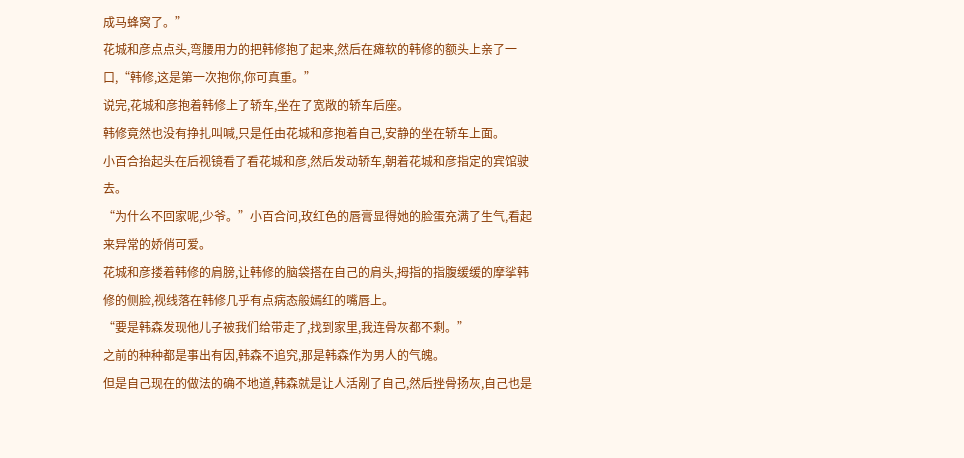成马蜂窝了。”
花城和彦点点头,弯腰用力的把韩修抱了起来,然后在瘫软的韩修的额头上亲了一口,“韩修,这是第一次抱你,你可真重。”
说完,花城和彦抱着韩修上了轿车,坐在了宽敞的轿车后座。
韩修竟然也没有挣扎叫喊,只是任由花城和彦抱着自己,安静的坐在轿车上面。
小百合抬起头在后视镜看了看花城和彦,然后发动轿车,朝着花城和彦指定的宾馆驶去。
“为什么不回家呢,少爷。”小百合问,玫红色的唇膏显得她的脸蛋充满了生气,看起来异常的娇俏可爱。
花城和彦搂着韩修的肩膀,让韩修的脑袋搭在自己的肩头,拇指的指腹缓缓的摩挲韩修的侧脸,视线落在韩修几乎有点病态般嫣红的嘴唇上。
“要是韩森发现他儿子被我们给带走了,找到家里,我连骨灰都不剩。”
之前的种种都是事出有因,韩森不追究,那是韩森作为男人的气魄。
但是自己现在的做法的确不地道,韩森就是让人活剐了自己,然后挫骨扬灰,自己也是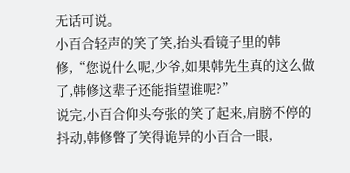无话可说。
小百合轻声的笑了笑,抬头看镜子里的韩修,“您说什么呢,少爷,如果韩先生真的这么做了,韩修这辈子还能指望谁呢?”
说完,小百合仰头夸张的笑了起来,肩膀不停的抖动,韩修瞥了笑得诡异的小百合一眼,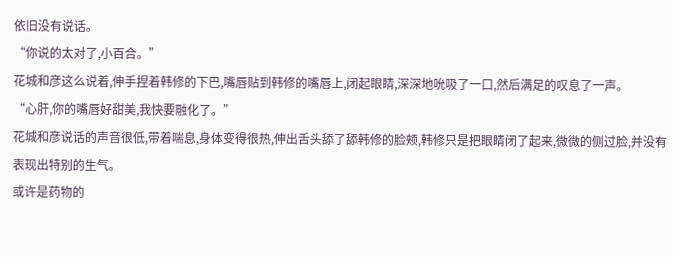依旧没有说话。
“你说的太对了,小百合。”
花城和彦这么说着,伸手捏着韩修的下巴,嘴唇贴到韩修的嘴唇上,闭起眼睛,深深地吮吸了一口,然后满足的叹息了一声。
“心肝,你的嘴唇好甜美,我快要融化了。”
花城和彦说话的声音很低,带着喘息,身体变得很热,伸出舌头舔了舔韩修的脸颊,韩修只是把眼睛闭了起来,微微的侧过脸,并没有表现出特别的生气。
或许是药物的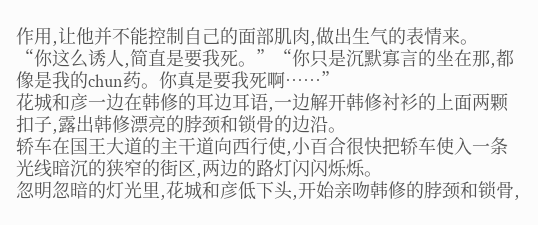作用,让他并不能控制自己的面部肌肉,做出生气的表情来。
“你这么诱人,简直是要我死。”“你只是沉默寡言的坐在那,都像是我的chun药。你真是要我死啊……”
花城和彦一边在韩修的耳边耳语,一边解开韩修衬衫的上面两颗扣子,露出韩修漂亮的脖颈和锁骨的边沿。
轿车在国王大道的主干道向西行使,小百合很快把轿车使入一条光线暗沉的狭窄的街区,两边的路灯闪闪烁烁。
忽明忽暗的灯光里,花城和彦低下头,开始亲吻韩修的脖颈和锁骨,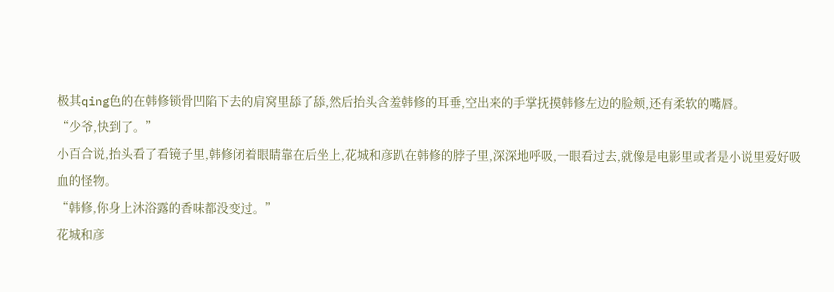极其qing色的在韩修锁骨凹陷下去的肩窝里舔了舔,然后抬头含羞韩修的耳垂,空出来的手掌抚摸韩修左边的脸颊,还有柔软的嘴唇。
“少爷,快到了。”
小百合说,抬头看了看镜子里,韩修闭着眼睛靠在后坐上,花城和彦趴在韩修的脖子里,深深地呼吸,一眼看过去,就像是电影里或者是小说里爱好吸血的怪物。
“韩修,你身上沐浴露的香味都没变过。”
花城和彦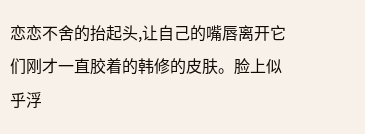恋恋不舍的抬起头,让自己的嘴唇离开它们刚才一直胶着的韩修的皮肤。脸上似乎浮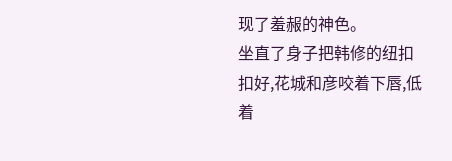现了羞赧的神色。
坐直了身子把韩修的纽扣扣好,花城和彦咬着下唇,低着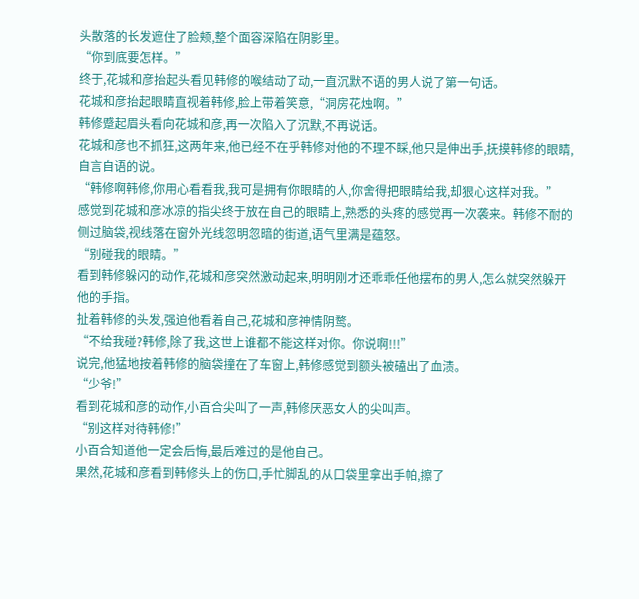头散落的长发遮住了脸颊,整个面容深陷在阴影里。
“你到底要怎样。”
终于,花城和彦抬起头看见韩修的喉结动了动,一直沉默不语的男人说了第一句话。
花城和彦抬起眼睛直视着韩修,脸上带着笑意,“洞房花烛啊。”
韩修蹙起眉头看向花城和彦,再一次陷入了沉默,不再说话。
花城和彦也不抓狂,这两年来,他已经不在乎韩修对他的不理不睬,他只是伸出手,抚摸韩修的眼睛,自言自语的说。
“韩修啊韩修,你用心看看我,我可是拥有你眼睛的人,你舍得把眼睛给我,却狠心这样对我。”
感觉到花城和彦冰凉的指尖终于放在自己的眼睛上,熟悉的头疼的感觉再一次袭来。韩修不耐的侧过脑袋,视线落在窗外光线忽明忽暗的街道,语气里满是蕴怒。
“别碰我的眼睛。”
看到韩修躲闪的动作,花城和彦突然激动起来,明明刚才还乖乖任他摆布的男人,怎么就突然躲开他的手指。
扯着韩修的头发,强迫他看着自己,花城和彦神情阴鹜。
“不给我碰?韩修,除了我,这世上谁都不能这样对你。你说啊!!!”
说完,他猛地按着韩修的脑袋撞在了车窗上,韩修感觉到额头被磕出了血渍。
“少爷!”
看到花城和彦的动作,小百合尖叫了一声,韩修厌恶女人的尖叫声。
“别这样对待韩修!”
小百合知道他一定会后悔,最后难过的是他自己。
果然,花城和彦看到韩修头上的伤口,手忙脚乱的从口袋里拿出手帕,擦了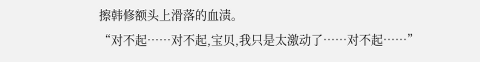擦韩修额头上滑落的血渍。
“对不起……对不起,宝贝,我只是太激动了……对不起……”